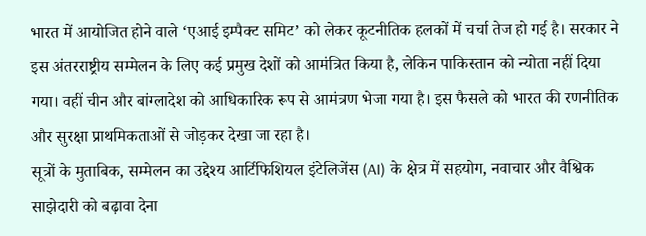भारत में आयोजित होने वाले ‘एआई इम्पैक्ट समिट’ को लेकर कूटनीतिक हलकों में चर्चा तेज हो गई है। सरकार ने इस अंतरराष्ट्रीय सम्मेलन के लिए कई प्रमुख देशों को आमंत्रित किया है, लेकिन पाकिस्तान को न्योता नहीं दिया गया। वहीं चीन और बांग्लादेश को आधिकारिक रूप से आमंत्रण भेजा गया है। इस फैसले को भारत की रणनीतिक और सुरक्षा प्राथमिकताओं से जोड़कर देखा जा रहा है।
सूत्रों के मुताबिक, सम्मेलन का उद्देश्य आर्टिफिशियल इंटेलिजेंस (AI) के क्षेत्र में सहयोग, नवाचार और वैश्विक साझेदारी को बढ़ावा देना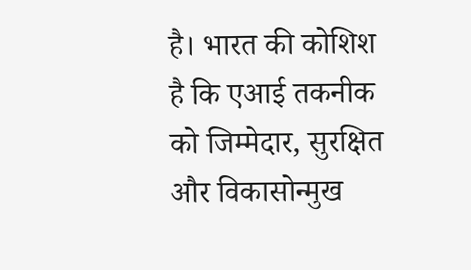है। भारत की कोशिश है कि एआई तकनीक को जिम्मेदार, सुरक्षित और विकासोन्मुख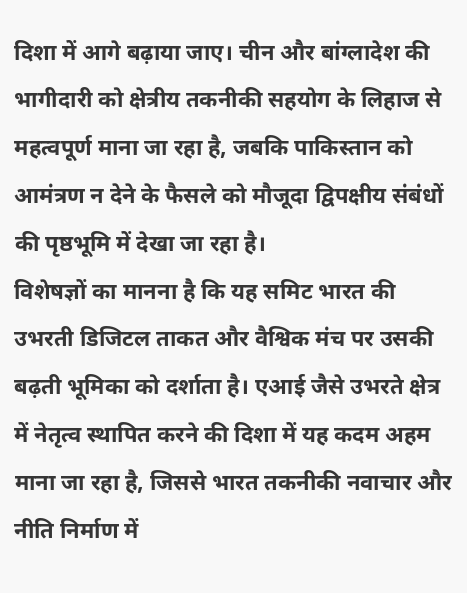दिशा में आगे बढ़ाया जाए। चीन और बांग्लादेश की भागीदारी को क्षेत्रीय तकनीकी सहयोग के लिहाज से महत्वपूर्ण माना जा रहा है, जबकि पाकिस्तान को आमंत्रण न देने के फैसले को मौजूदा द्विपक्षीय संबंधों की पृष्ठभूमि में देखा जा रहा है।
विशेषज्ञों का मानना है कि यह समिट भारत की उभरती डिजिटल ताकत और वैश्विक मंच पर उसकी बढ़ती भूमिका को दर्शाता है। एआई जैसे उभरते क्षेत्र में नेतृत्व स्थापित करने की दिशा में यह कदम अहम माना जा रहा है, जिससे भारत तकनीकी नवाचार और नीति निर्माण में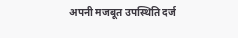अपनी मजबूत उपस्थिति दर्ज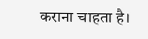कराना चाहता है।